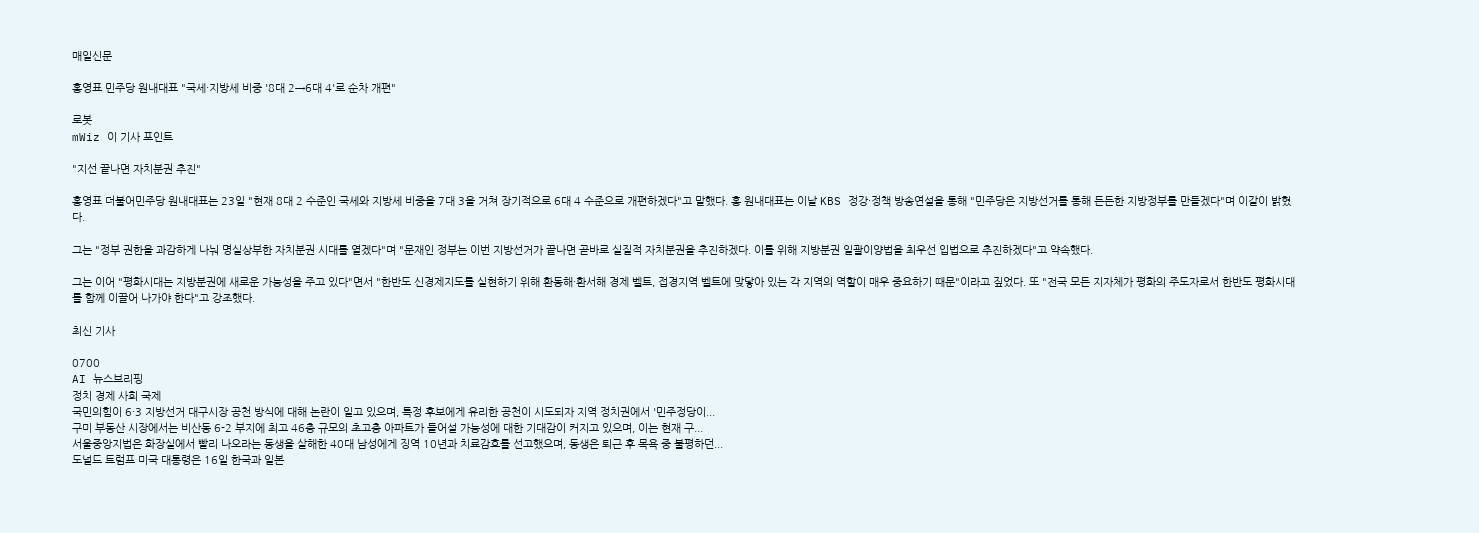매일신문

홍영표 민주당 원내대표 "국세·지방세 비중 '8대 2→6대 4'로 순차 개편"

로봇
mWiz 이 기사 포인트

"지선 끝나면 자치분권 추진"

홍영표 더불어민주당 원내대표는 23일 "현재 8대 2 수준인 국세와 지방세 비중을 7대 3을 거쳐 장기적으로 6대 4 수준으로 개편하겠다"고 말했다. 홍 원내대표는 이날 KBS 정강·정책 방송연설을 통해 "민주당은 지방선거를 통해 든든한 지방정부를 만들겠다"며 이같이 밝혔다.

그는 "정부 권한을 과감하게 나눠 명실상부한 자치분권 시대를 열겠다"며 "문재인 정부는 이번 지방선거가 끝나면 곧바로 실질적 자치분권을 추진하겠다. 이를 위해 지방분권 일괄이양법을 최우선 입법으로 추진하겠다"고 약속했다.

그는 이어 "평화시대는 지방분권에 새로운 가능성을 주고 있다"면서 "한반도 신경제지도를 실현하기 위해 환동해·환서해 경제 벨트, 접경지역 벨트에 맞닿아 있는 각 지역의 역할이 매우 중요하기 때문"이라고 짚었다. 또 "전국 모든 지자체가 평화의 주도자로서 한반도 평화시대를 함께 이끌어 나가야 한다"고 강조했다.

최신 기사

0700
AI 뉴스브리핑
정치 경제 사회 국제
국민의힘이 6·3 지방선거 대구시장 공천 방식에 대해 논란이 일고 있으며, 특정 후보에게 유리한 공천이 시도되자 지역 정치권에서 '민주정당이...
구미 부동산 시장에서는 비산동 6-2 부지에 최고 46층 규모의 초고층 아파트가 들어설 가능성에 대한 기대감이 커지고 있으며, 이는 현재 구...
서울중앙지법은 화장실에서 빨리 나오라는 동생을 살해한 40대 남성에게 징역 10년과 치료감호를 선고했으며, 동생은 퇴근 후 목욕 중 불평하던...
도널드 트럼프 미국 대통령은 16일 한국과 일본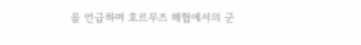을 언급하며 호르무즈 해협에서의 군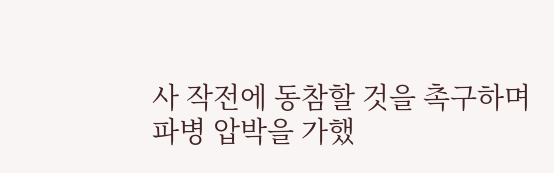사 작전에 동참할 것을 촉구하며 파병 압박을 가했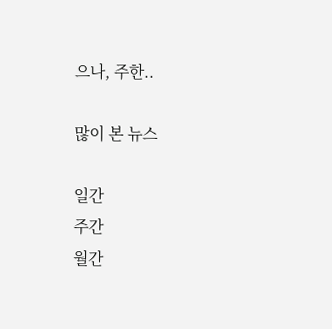으나, 주한..

많이 본 뉴스

일간
주간
월간